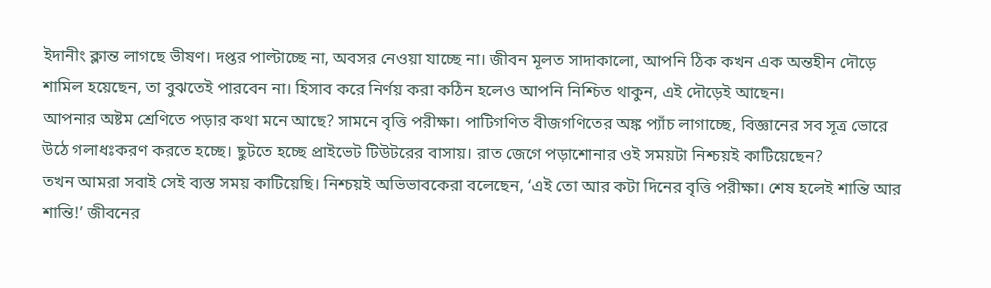ইদানীং ক্লান্ত লাগছে ভীষণ। দপ্তর পাল্টাচ্ছে না, অবসর নেওয়া যাচ্ছে না। জীবন মূলত সাদাকালো, আপনি ঠিক কখন এক অন্তহীন দৌড়ে শামিল হয়েছেন, তা বুঝতেই পারবেন না। হিসাব করে নির্ণয় করা কঠিন হলেও আপনি নিশ্চিত থাকুন, এই দৌড়েই আছেন।
আপনার অষ্টম শ্রেণিতে পড়ার কথা মনে আছে? সামনে বৃত্তি পরীক্ষা। পাটিগণিত বীজগণিতের অঙ্ক প্যাঁচ লাগাচ্ছে, বিজ্ঞানের সব সূত্র ভোরে উঠে গলাধঃকরণ করতে হচ্ছে। ছুটতে হচ্ছে প্রাইভেট টিউটরের বাসায়। রাত জেগে পড়াশোনার ওই সময়টা নিশ্চয়ই কাটিয়েছেন?
তখন আমরা সবাই সেই ব্যস্ত সময় কাটিয়েছি। নিশ্চয়ই অভিভাবকেরা বলেছেন, ‘এই তো আর কটা দিনের বৃত্তি পরীক্ষা। শেষ হলেই শান্তি আর শান্তি!’ জীবনের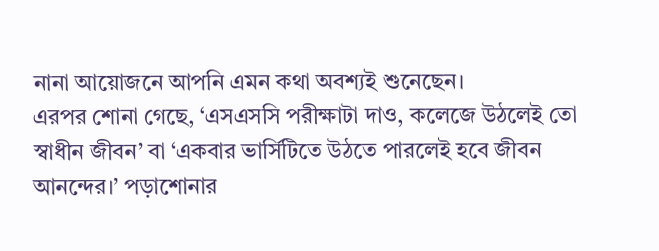নানা আয়োজনে আপনি এমন কথা অবশ্যই শুনেছেন।
এরপর শোনা গেছে, ‘এসএসসি পরীক্ষাটা দাও, কলেজে উঠলেই তো স্বাধীন জীবন’ বা ‘একবার ভার্সিটিতে উঠতে পারলেই হবে জীবন আনন্দের।’ পড়াশোনার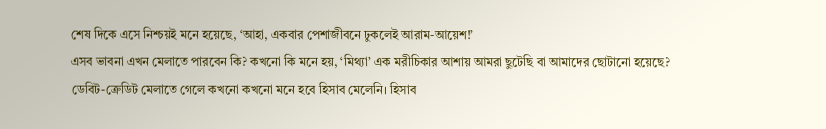শেষ দিকে এসে নিশ্চয়ই মনে হয়েছে, ‘আহা, একবার পেশাজীবনে ঢুকলেই আরাম-আয়েশ!’
এসব ভাবনা এখন মেলাতে পারবেন কি? কখনো কি মনে হয়, ‘মিথ্যা’ এক মরীচিকার আশায় আমরা ছুটেছি বা আমাদের ছোটানো হয়েছে?
ডেবিট-ক্রেডিট মেলাতে গেলে কখনো কখনো মনে হবে হিসাব মেলেনি। হিসাব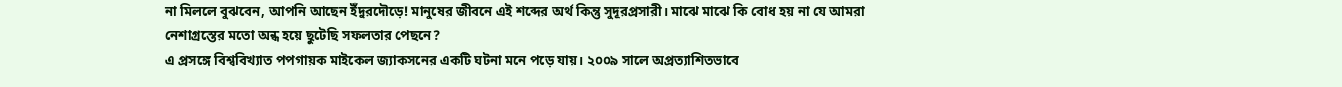না মিললে বুঝবেন, আপনি আছেন ইঁদুরদৌড়ে! মানুষের জীবনে এই শব্দের অর্থ কিন্তু সুদূরপ্রসারী। মাঝে মাঝে কি বোধ হয় না যে আমরা নেশাগ্রস্তের মতো অন্ধ হয়ে ছুটেছি সফলতার পেছনে?
এ প্রসঙ্গে বিশ্ববিখ্যাত পপগায়ক মাইকেল জ্যাকসনের একটি ঘটনা মনে পড়ে যায়। ২০০৯ সালে অপ্রত্যাশিতভাবে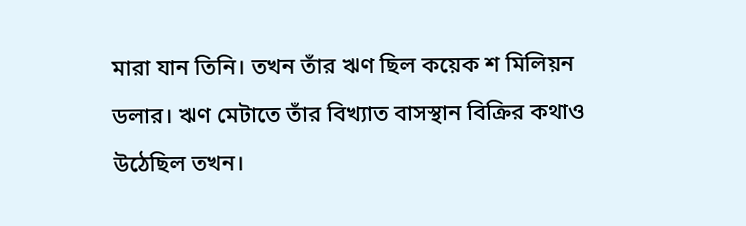মারা যান তিনি। তখন তাঁর ঋণ ছিল কয়েক শ মিলিয়ন ডলার। ঋণ মেটাতে তাঁর বিখ্যাত বাসস্থান বিক্রির কথাও উঠেছিল তখন।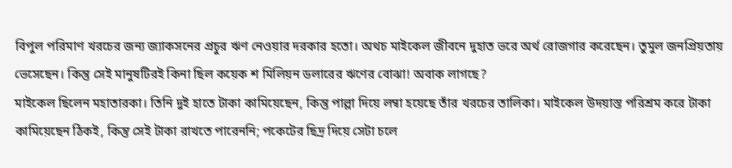বিপুল পরিমাণ খরচের জন্য জ্যাকসনের প্রচুর ঋণ নেওয়ার দরকার হতো। অথচ মাইকেল জীবনে দুহাত ভরে অর্থ রোজগার করেছেন। তুমুল জনপ্রিয়তায় ভেসেছেন। কিন্তু সেই মানুষটিরই কিনা ছিল কয়েক শ মিলিয়ন ডলারের ঋণের বোঝা! অবাক লাগছে?
মাইকেল ছিলেন মহাতারকা। তিনি দুই হাতে টাকা কামিয়েছেন, কিন্তু পাল্লা দিয়ে লম্বা হয়েছে তাঁর খরচের তালিকা। মাইকেল উদয়াস্ত পরিশ্রম করে টাকা কামিয়েছেন ঠিকই, কিন্তু সেই টাকা রাখতে পারেননি; পকেটের ছিদ্র দিয়ে সেটা চলে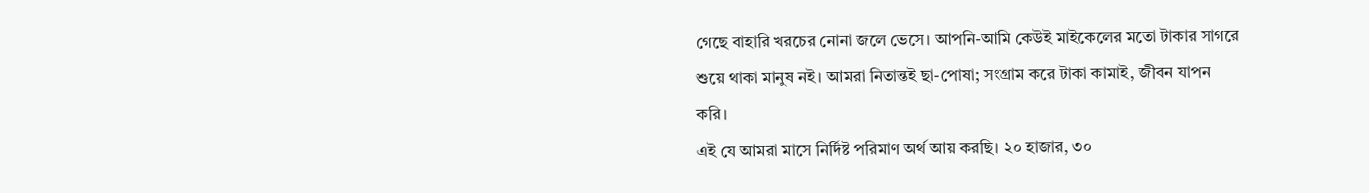গেছে বাহারি খরচের নোনা জলে ভেসে। আপনি-আমি কেউই মাইকেলের মতো টাকার সাগরে শুয়ে থাকা মানুষ নই। আমরা নিতান্তই ছা-পোষা; সংগ্রাম করে টাকা কামাই, জীবন যাপন করি।
এই যে আমরা মাসে নির্দিষ্ট পরিমাণ অর্থ আয় করছি। ২০ হাজার, ৩০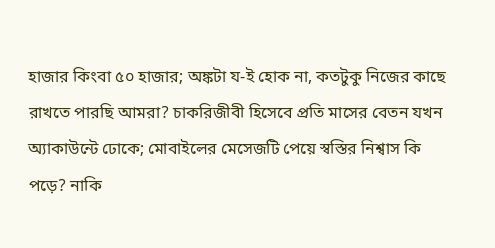হাজার কিংবা ৫০ হাজার; অঙ্কটা য-ই হোক না, কতটুকু নিজের কাছে রাখতে পারছি আমরা? চাকরিজীবী হিসেবে প্রতি মাসের বেতন যখন অ্যাকাউন্টে ঢোকে; মোবাইলের মেসেজটি পেয়ে স্বস্তির নিশ্বাস কি পড়ে? নাকি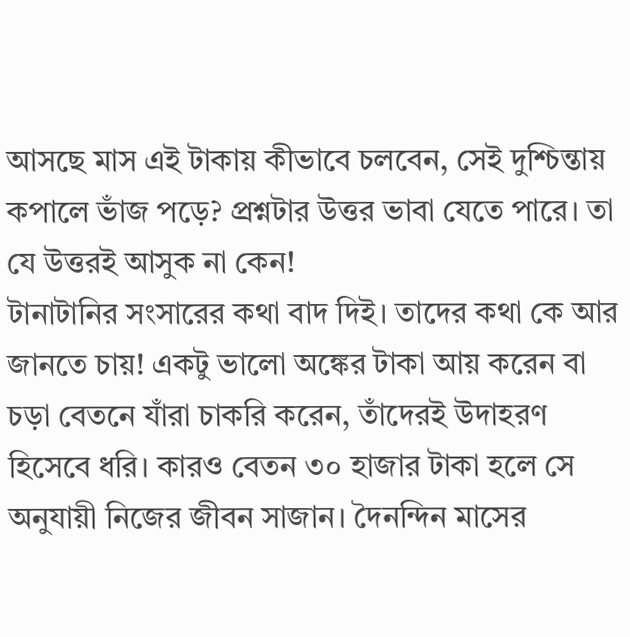আসছে মাস এই টাকায় কীভাবে চলবেন, সেই দুশ্চিন্তায় কপালে ভাঁজ পড়ে? প্রশ্নটার উত্তর ভাবা যেতে পারে। তা যে উত্তরই আসুক না কেন!
টানাটানির সংসারের কথা বাদ দিই। তাদের কথা কে আর জানতে চায়! একটু ভালো অঙ্কের টাকা আয় করেন বা চড়া বেতনে যাঁরা চাকরি করেন, তাঁদেরই উদাহরণ হিসেবে ধরি। কারও বেতন ৩০ হাজার টাকা হলে সে অনুযায়ী নিজের জীবন সাজান। দৈনন্দিন মাসের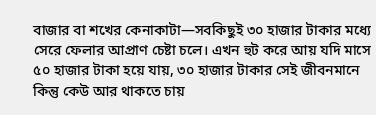বাজার বা শখের কেনাকাটা—সবকিছুই ৩০ হাজার টাকার মধ্যে সেরে ফেলার আপ্রাণ চেষ্টা চলে। এখন হুট করে আয় যদি মাসে ৫০ হাজার টাকা হয়ে যায়, ৩০ হাজার টাকার সেই জীবনমানে কিন্তু কেউ আর থাকতে চায়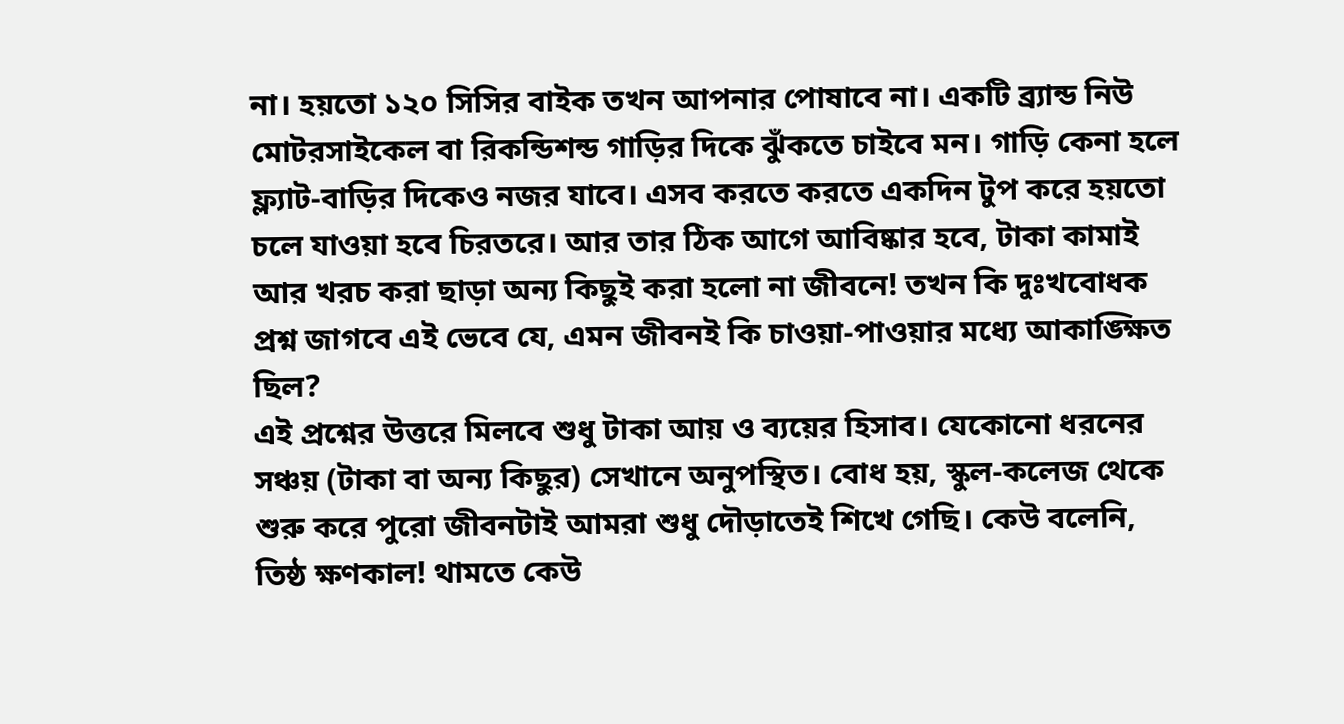না। হয়তো ১২০ সিসির বাইক তখন আপনার পোষাবে না। একটি ব্র্যান্ড নিউ মোটরসাইকেল বা রিকন্ডিশন্ড গাড়ির দিকে ঝুঁকতে চাইবে মন। গাড়ি কেনা হলে ফ্ল্যাট-বাড়ির দিকেও নজর যাবে। এসব করতে করতে একদিন টুপ করে হয়তো চলে যাওয়া হবে চিরতরে। আর তার ঠিক আগে আবিষ্কার হবে, টাকা কামাই আর খরচ করা ছাড়া অন্য কিছুই করা হলো না জীবনে! তখন কি দুঃখবোধক প্রশ্ন জাগবে এই ভেবে যে, এমন জীবনই কি চাওয়া-পাওয়ার মধ্যে আকাঙ্ক্ষিত ছিল?
এই প্রশ্নের উত্তরে মিলবে শুধু টাকা আয় ও ব্যয়ের হিসাব। যেকোনো ধরনের সঞ্চয় (টাকা বা অন্য কিছুর) সেখানে অনুপস্থিত। বোধ হয়, স্কুল-কলেজ থেকে শুরু করে পুরো জীবনটাই আমরা শুধু দৌড়াতেই শিখে গেছি। কেউ বলেনি, তিষ্ঠ ক্ষণকাল! থামতে কেউ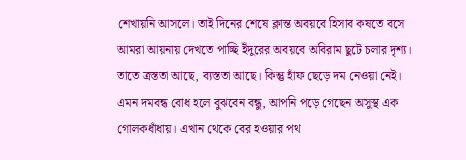শেখায়নি আসলে। তাই দিনের শেষে ক্লান্ত অবয়বে হিসাব কষতে বসে আমরা আয়নায় দেখতে পাচ্ছি ইঁদুরের অবয়বে অবিরাম ছুটে চলার দৃশ্য। তাতে ত্রস্ততা আছে, ব্যস্ততা আছে। কিন্তু হাঁফ ছেড়ে দম নেওয়া নেই।
এমন দমবন্ধ বোধ হলে বুঝবেন বন্ধু, আপনি পড়ে গেছেন অসুস্থ এক গোলকধাঁধায়। এখান থেকে বের হওয়ার পথ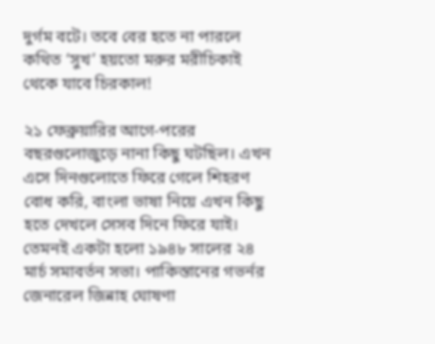দুর্গম বটে। তবে বের হতে না পারলে কথিত ‘সুখ’ হয়তো মরুর মরীচিকাই থেকে যাবে চিরকাল!

২১ ফেব্রুয়ারির আগে-পরের বছরগুলোজুড়ে নানা কিছু ঘটছিল। এখন এসে দিনগুলোতে ফিরে গেলে শিহরণ বোধ করি, বাংলা ভাষা নিয়ে এখন কিছু হতে দেখলে সেসব দিনে ফিরে যাই। তেমনই একটা হলো ১৯৪৮ সালের ২৪ মার্চ সমাবর্তন সভা। পাকিস্তানের গভর্নর জেনারেল জিন্নাহ ঘোষণা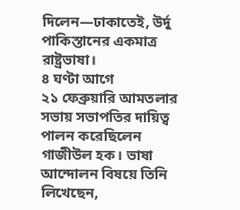দিলেন—ঢাকাতেই, উর্দু পাকিস্তানের একমাত্র রাষ্ট্রভাষা।
৪ ঘণ্টা আগে
২১ ফেব্রুয়ারি আমতলার সভায় সভাপতির দায়িত্ব পালন করেছিলেন গাজীউল হক। ভাষা আন্দোলন বিষয়ে তিনি লিখেছেন,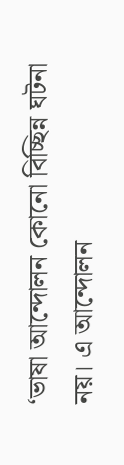‘ভাষা আন্দোলন কোনো বিচ্ছিন্ন ঘটনা নয়। এ আন্দোলন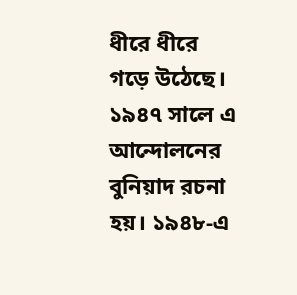ধীরে ধীরে গড়ে উঠেছে। ১৯৪৭ সালে এ আন্দোলনের বুনিয়াদ রচনা হয়। ১৯৪৮-এ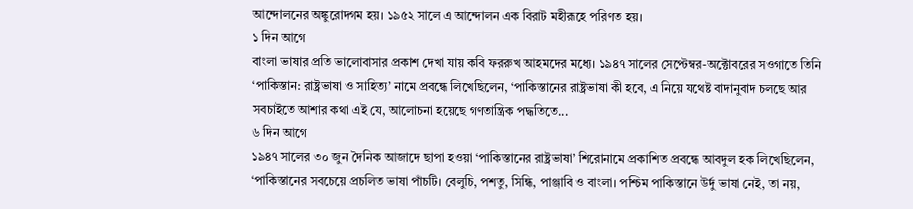আন্দোলনের অঙ্কুরোদ্গম হয়। ১৯৫২ সালে এ আন্দোলন এক বিরাট মহীরূহে পরিণত হয়।
১ দিন আগে
বাংলা ভাষার প্রতি ভালোবাসার প্রকাশ দেখা যায় কবি ফররুখ আহমদের মধ্যে। ১৯৪৭ সালের সেপ্টেম্বর-অক্টোবরের সওগাতে তিনি ‘পাকিস্তান: রাষ্ট্রভাষা ও সাহিত্য’ নামে প্রবন্ধে লিখেছিলেন, ‘পাকিস্তানের রাষ্ট্রভাষা কী হবে, এ নিয়ে যথেষ্ট বাদানুবাদ চলছে আর সবচাইতে আশার কথা এই যে, আলোচনা হয়েছে গণতান্ত্রিক পদ্ধতিতে...
৬ দিন আগে
১৯৪৭ সালের ৩০ জুন দৈনিক আজাদে ছাপা হওয়া ‘পাকিস্তানের রাষ্ট্রভাষা’ শিরোনামে প্রকাশিত প্রবন্ধে আবদুল হক লিখেছিলেন, ‘পাকিস্তানের সবচেয়ে প্রচলিত ভাষা পাঁচটি। বেলুচি, পশতু, সিন্ধি, পাঞ্জাবি ও বাংলা। পশ্চিম পাকিস্তানে উর্দু ভাষা নেই, তা নয়,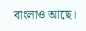বাংলাও আছে।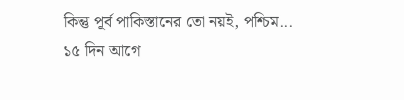কিন্তু পূর্ব পাকিস্তানের তো নয়ই, পশ্চিম...
১৫ দিন আগে